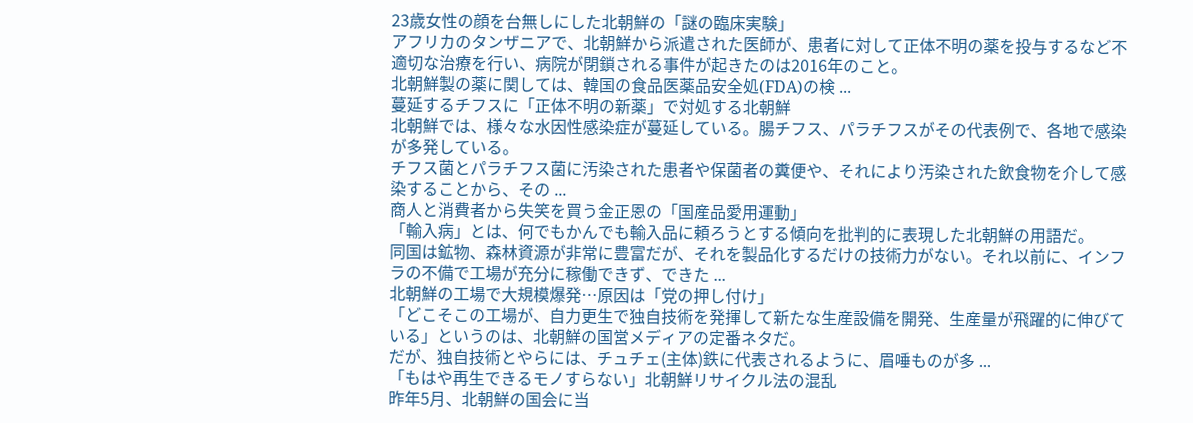23歳女性の顔を台無しにした北朝鮮の「謎の臨床実験」
アフリカのタンザニアで、北朝鮮から派遣された医師が、患者に対して正体不明の薬を投与するなど不適切な治療を行い、病院が閉鎖される事件が起きたのは2016年のこと。
北朝鮮製の薬に関しては、韓国の食品医薬品安全処(FDA)の検 ...
蔓延するチフスに「正体不明の新薬」で対処する北朝鮮
北朝鮮では、様々な水因性感染症が蔓延している。腸チフス、パラチフスがその代表例で、各地で感染が多発している。
チフス菌とパラチフス菌に汚染された患者や保菌者の糞便や、それにより汚染された飲食物を介して感染することから、その ...
商人と消費者から失笑を買う金正恩の「国産品愛用運動」
「輸入病」とは、何でもかんでも輸入品に頼ろうとする傾向を批判的に表現した北朝鮮の用語だ。
同国は鉱物、森林資源が非常に豊富だが、それを製品化するだけの技術力がない。それ以前に、インフラの不備で工場が充分に稼働できず、できた ...
北朝鮮の工場で大規模爆発…原因は「党の押し付け」
「どこそこの工場が、自力更生で独自技術を発揮して新たな生産設備を開発、生産量が飛躍的に伸びている」というのは、北朝鮮の国営メディアの定番ネタだ。
だが、独自技術とやらには、チュチェ(主体)鉄に代表されるように、眉唾ものが多 ...
「もはや再生できるモノすらない」北朝鮮リサイクル法の混乱
昨年5月、北朝鮮の国会に当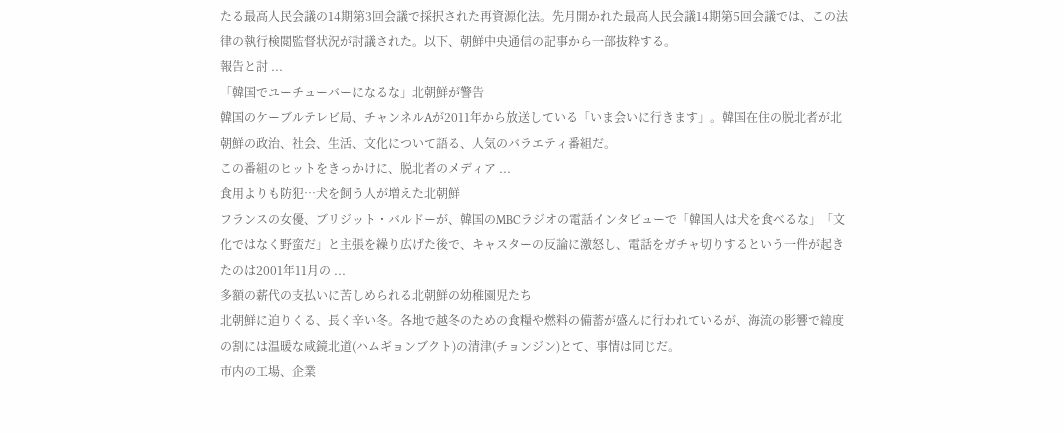たる最高人民会議の14期第3回会議で採択された再資源化法。先月開かれた最高人民会議14期第5回会議では、この法律の執行検閲監督状況が討議された。以下、朝鮮中央通信の記事から一部抜粋する。
報告と討 ...
「韓国でユーチューバーになるな」北朝鮮が警告
韓国のケーブルテレビ局、チャンネルAが2011年から放送している「いま会いに行きます」。韓国在住の脱北者が北朝鮮の政治、社会、生活、文化について語る、人気のバラエティ番組だ。
この番組のヒットをきっかけに、脱北者のメディア ...
食用よりも防犯…犬を飼う人が増えた北朝鮮
フランスの女優、ブリジット・バルドーが、韓国のMBCラジオの電話インタビューで「韓国人は犬を食べるな」「文化ではなく野蛮だ」と主張を繰り広げた後で、キャスターの反論に激怒し、電話をガチャ切りするという一件が起きたのは2001年11月の ...
多額の薪代の支払いに苦しめられる北朝鮮の幼稚園児たち
北朝鮮に迫りくる、長く辛い冬。各地で越冬のための食糧や燃料の備蓄が盛んに行われているが、海流の影響で緯度の割には温暖な咸鏡北道(ハムギョンブクト)の清津(チョンジン)とて、事情は同じだ。
市内の工場、企業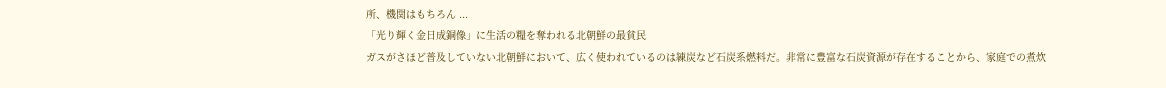所、機関はもちろん ...
「光り輝く金日成銅像」に生活の糧を奪われる北朝鮮の最貧民
ガスがさほど普及していない北朝鮮において、広く使われているのは練炭など石炭系燃料だ。非常に豊富な石炭資源が存在することから、家庭での煮炊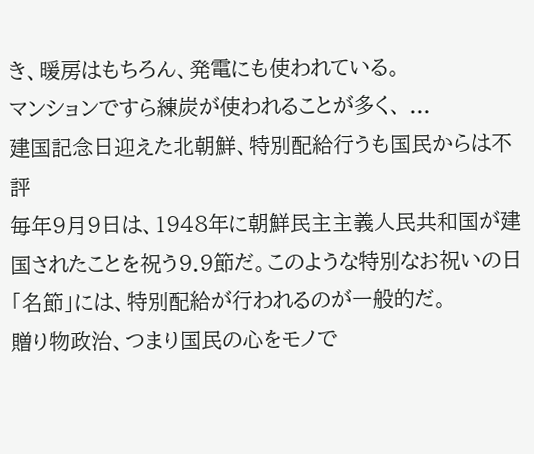き、暖房はもちろん、発電にも使われている。
マンションですら練炭が使われることが多く、 ...
建国記念日迎えた北朝鮮、特別配給行うも国民からは不評
毎年9月9日は、1948年に朝鮮民主主義人民共和国が建国されたことを祝う9.9節だ。このような特別なお祝いの日「名節」には、特別配給が行われるのが一般的だ。
贈り物政治、つまり国民の心をモノで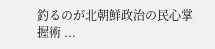釣るのが北朝鮮政治の民心掌握術 ...